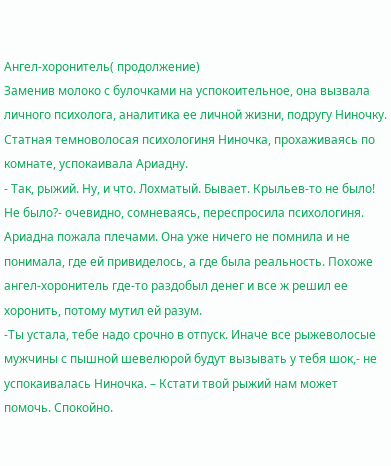Ангел-хоронитель( продолжение)
Заменив молоко с булочками на успокоительное, она вызвала личного психолога, аналитика ее личной жизни, подругу Ниночку. Статная темноволосая психологиня Ниночка, прохаживаясь по комнате, успокаивала Ариадну.
- Так, рыжий. Ну, и что. Лохматый. Бывает. Крыльев-то не было! Не было?- очевидно, сомневаясь, переспросила психологиня.
Ариадна пожала плечами. Она уже ничего не помнила и не понимала, где ей привиделось, а где была реальность. Похоже ангел-хоронитель где-то раздобыл денег и все ж решил ее хоронить, потому мутил ей разум.
-Ты устала, тебе надо срочно в отпуск. Иначе все рыжеволосые мужчины с пышной шевелюрой будут вызывать у тебя шок,- не успокаивалась Ниночка. – Кстати твой рыжий нам может помочь. Спокойно.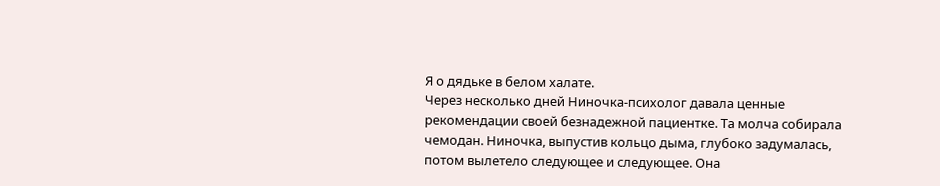Я о дядьке в белом халате.
Через несколько дней Ниночка-психолог давала ценные рекомендации своей безнадежной пациентке. Та молча собирала чемодан. Ниночка, выпустив кольцо дыма, глубоко задумалась, потом вылетело следующее и следующее. Она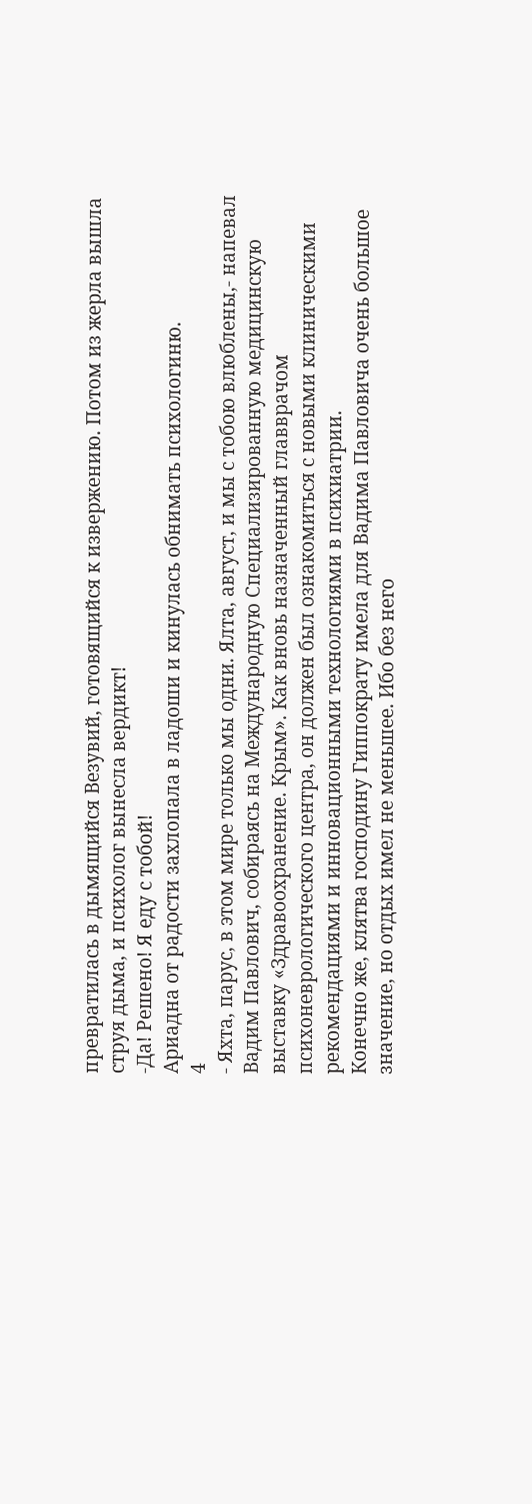превратилась в дымящийся Везувий, готовящийся к извержению. Потом из жерла вышла струя дыма, и психолог вынесла вердикт!
-Да! Решено! Я еду с тобой!
Ариадна от радости захлопала в ладоши и кинулась обнимать психологиню.
4
- Яхта, парус, в этом мире только мы одни. Ялта, август, и мы с тобою влюблены,- напевал Вадим Павлович, собираясь на Международную Специализированную медицинскую выставку «Здравоохранение. Крым». Как вновь назначенный главврачом психоневрологического центра, он должен был ознакомиться с новыми клиническими рекомендациями и инновационными технологиями в психиатрии.
Конечно же, клятва господину Гиппократу имела для Вадима Павловича очень большое значение, но отдых имел не меньшее. Ибо без него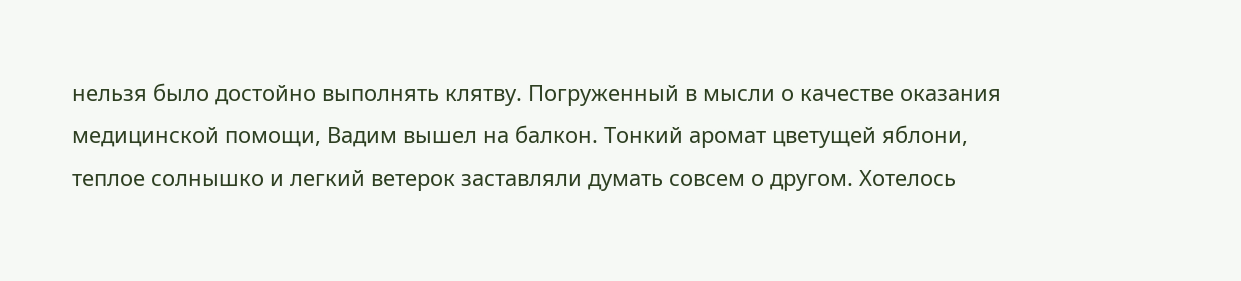нельзя было достойно выполнять клятву. Погруженный в мысли о качестве оказания медицинской помощи, Вадим вышел на балкон. Тонкий аромат цветущей яблони, теплое солнышко и легкий ветерок заставляли думать совсем о другом. Хотелось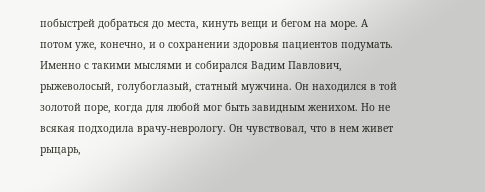побыстрей добраться до места, кинуть вещи и бегом на море. А потом уже, конечно, и о сохранении здоровья пациентов подумать. Именно с такими мыслями и собирался Вадим Павлович, рыжеволосый, голубоглазый, статный мужчина. Он находился в той золотой поре, когда для любой мог быть завидным женихом. Но не всякая подходила врачу-неврологу. Он чувствовал, что в нем живет рыцарь,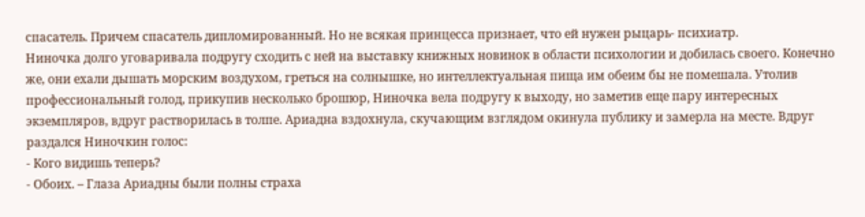спасатель. Причем спасатель дипломированный. Но не всякая принцесса признает, что ей нужен рыцарь- психиатр.
Ниночка долго уговаривала подругу сходить с ней на выставку книжных новинок в области психологии и добилась своего. Конечно же, они ехали дышать морским воздухом, греться на солнышке, но интеллектуальная пища им обеим бы не помешала. Утолив профессиональный голод, прикупив несколько брошюр, Ниночка вела подругу к выходу, но заметив еще пару интересных экземпляров, вдруг растворилась в толпе. Ариадна вздохнула, скучающим взглядом окинула публику и замерла на месте. Вдруг раздался Ниночкин голос:
- Кого видишь теперь?
- Обоих. – Глаза Ариадны были полны страха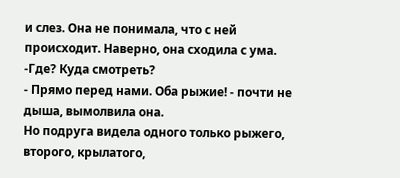и слез. Она не понимала, что с ней происходит. Наверно, она сходила с ума.
-Где? Куда смотреть?
- Прямо перед нами. Оба рыжие! - почти не дыша, вымолвила она.
Но подруга видела одного только рыжего, второго, крылатого,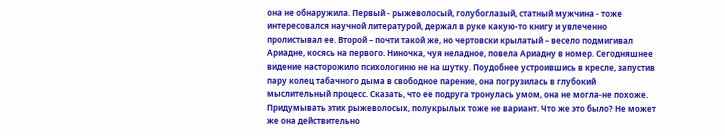она не обнаружила. Первый - рыжеволосый, голубоглазый, статный мужчина - тоже интересовался научной литературой, держал в руке какую-то книгу и увлеченно пролистывал ее. Второй – почти такой же, но чертовски крылатый – весело подмигивал Ариадне, косясь на первого. Ниночка, чуя неладное, повела Ариадну в номер. Сегодняшнее видение насторожило психологиню не на шутку. Поудобнее устроившись в кресле, запустив пару колец табачного дыма в свободное парение, она погрузилась в глубокий мыслительный процесс. Сказать, что ее подруга тронулась умом, она не могла-не похоже. Придумывать этих рыжеволосых, полукрылых тоже не вариант. Что же это было? Не может же она действительно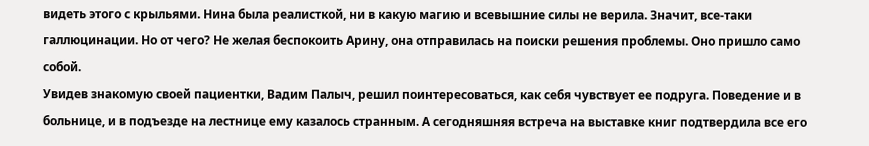видеть этого с крыльями. Нина была реалисткой, ни в какую магию и всевышние силы не верила. Значит, все-таки галлюцинации. Но от чего? Не желая беспокоить Арину, она отправилась на поиски решения проблемы. Оно пришло само собой.
Увидев знакомую своей пациентки, Вадим Палыч, решил поинтересоваться, как себя чувствует ее подруга. Поведение и в больнице, и в подъезде на лестнице ему казалось странным. А сегодняшняя встреча на выставке книг подтвердила все его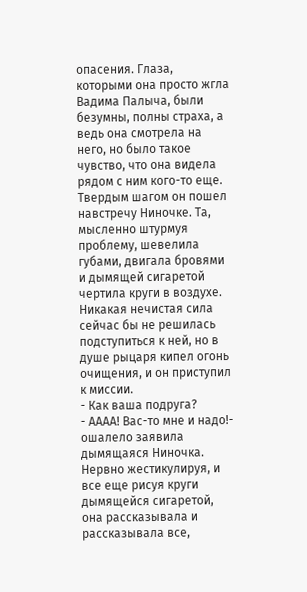опасения. Глаза, которыми она просто жгла Вадима Палыча, были безумны, полны страха, а ведь она смотрела на него, но было такое чувство, что она видела рядом с ним кого-то еще. Твердым шагом он пошел навстречу Ниночке. Та, мысленно штурмуя проблему, шевелила губами, двигала бровями и дымящей сигаретой чертила круги в воздухе. Никакая нечистая сила сейчас бы не решилась подступиться к ней, но в душе рыцаря кипел огонь очищения, и он приступил к миссии.
- Как ваша подруга?
- АААА! Вас-то мне и надо!- ошалело заявила дымящаяся Ниночка. Нервно жестикулируя, и все еще рисуя круги дымящейся сигаретой, она рассказывала и рассказывала все,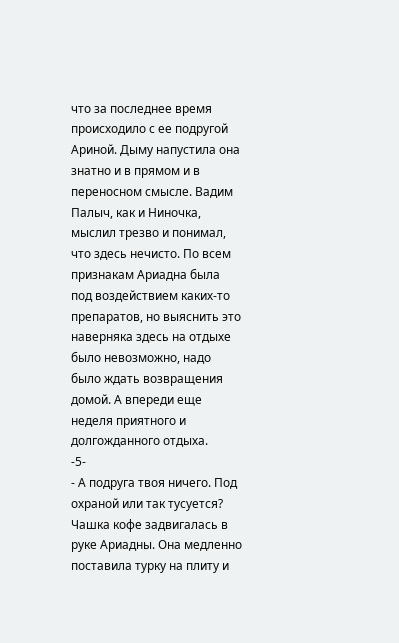что за последнее время происходило с ее подругой Ариной. Дыму напустила она знатно и в прямом и в переносном смысле. Вадим Палыч, как и Ниночка, мыслил трезво и понимал, что здесь нечисто. По всем признакам Ариадна была под воздействием каких-то препаратов, но выяснить это наверняка здесь на отдыхе было невозможно, надо было ждать возвращения домой. А впереди еще неделя приятного и долгожданного отдыха.
-5-
- А подруга твоя ничего. Под охраной или так тусуется?
Чашка кофе задвигалась в руке Ариадны. Она медленно поставила турку на плиту и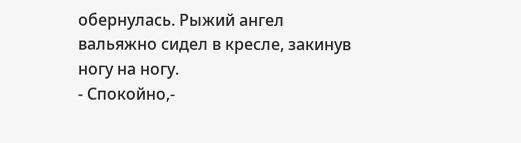обернулась. Рыжий ангел вальяжно сидел в кресле, закинув ногу на ногу.
- Спокойно,-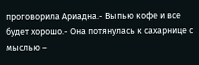проговорила Ариадна.- Выпью кофе и все будет хорошо.- Она потянулась к сахарнице с мыслью –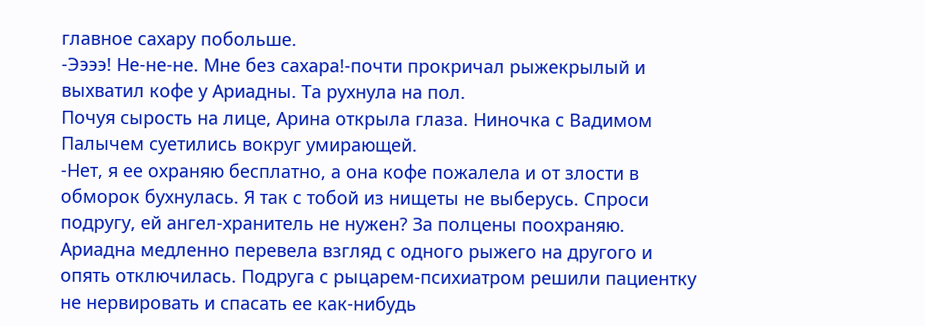главное сахару побольше.
-Ээээ! Не-не-не. Мне без сахара!-почти прокричал рыжекрылый и выхватил кофе у Ариадны. Та рухнула на пол.
Почуя сырость на лице, Арина открыла глаза. Ниночка с Вадимом Палычем суетились вокруг умирающей.
-Нет, я ее охраняю бесплатно, а она кофе пожалела и от злости в обморок бухнулась. Я так с тобой из нищеты не выберусь. Спроси подругу, ей ангел-хранитель не нужен? За полцены поохраняю.
Ариадна медленно перевела взгляд с одного рыжего на другого и опять отключилась. Подруга с рыцарем-психиатром решили пациентку не нервировать и спасать ее как-нибудь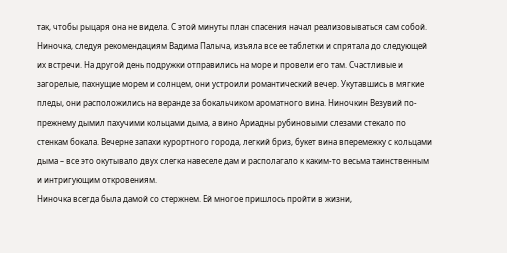так, чтобы рыцаря она не видела. С этой минуты план спасения начал реализовываться сам собой. Ниночка, следуя рекомендациям Вадима Палыча, изъяла все ее таблетки и спрятала до следующей их встречи. На другой день подружки отправились на море и провели его там. Счастливые и загорелые, пахнущие морем и солнцем, они устроили романтический вечер. Укутавшись в мягкие пледы, они расположились на веранде за бокальчиком ароматного вина. Ниночкин Везувий по-прежнему дымил пахучими кольцами дыма, а вино Ариадны рубиновыми слезами стекало по стенкам бокала. Вечерне запахи курортного города, легкий бриз, букет вина вперемежку с кольцами дыма – все это окутывало двух слегка навеселе дам и располагало к каким-то весьма таинственным и интригующим откровениям.
Ниночка всегда была дамой со стержнем. Ей многое пришлось пройти в жизни,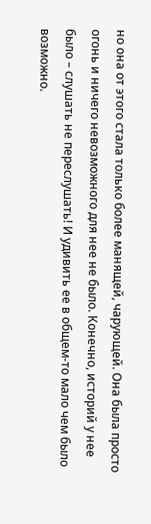но она от этого стала только более манящей, чарующей. Она была просто огонь и ничего невозможного для нее не было. Конечно, историй у нее было – слушать не переслушать! И удивить ее в общем-то мало чем было возможно.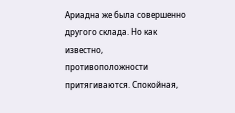Ариадна же была совершенно другого склада. Но как известно, противоположности притягиваются. Спокойная,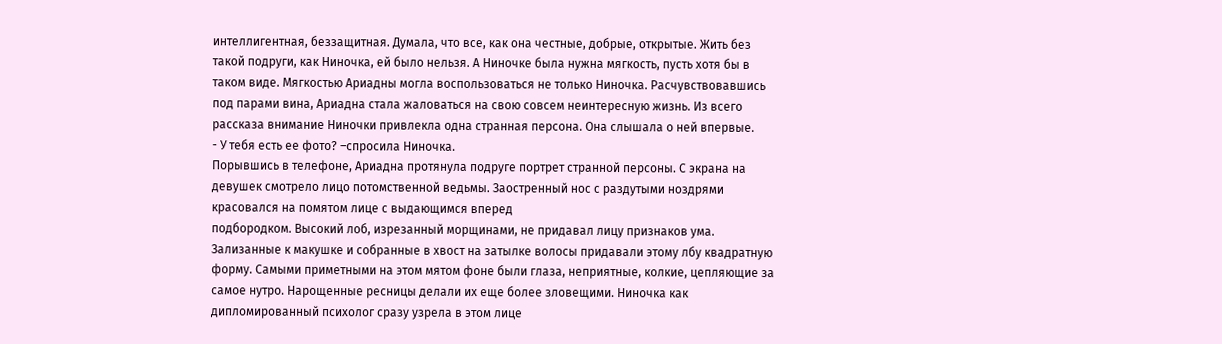интеллигентная, беззащитная. Думала, что все, как она честные, добрые, открытые. Жить без такой подруги, как Ниночка, ей было нельзя. А Ниночке была нужна мягкость, пусть хотя бы в таком виде. Мягкостью Ариадны могла воспользоваться не только Ниночка. Расчувствовавшись под парами вина, Ариадна стала жаловаться на свою совсем неинтересную жизнь. Из всего рассказа внимание Ниночки привлекла одна странная персона. Она слышала о ней впервые.
- У тебя есть ее фото? –спросила Ниночка.
Порывшись в телефоне, Ариадна протянула подруге портрет странной персоны. С экрана на девушек смотрело лицо потомственной ведьмы. Заостренный нос с раздутыми ноздрями красовался на помятом лице с выдающимся вперед
подбородком. Высокий лоб, изрезанный морщинами, не придавал лицу признаков ума. Зализанные к макушке и собранные в хвост на затылке волосы придавали этому лбу квадратную форму. Самыми приметными на этом мятом фоне были глаза, неприятные, колкие, цепляющие за самое нутро. Нарощенные ресницы делали их еще более зловещими. Ниночка как дипломированный психолог сразу узрела в этом лице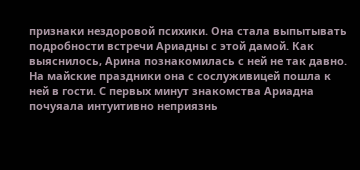признаки нездоровой психики. Она стала выпытывать подробности встречи Ариадны с этой дамой. Как выяснилось, Арина познакомилась с ней не так давно. На майские праздники она с сослуживицей пошла к ней в гости. С первых минут знакомства Ариадна почуяала интуитивно неприязнь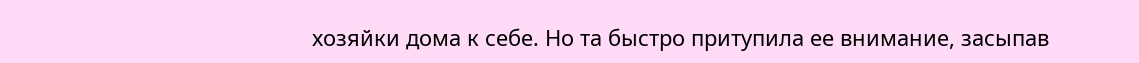хозяйки дома к себе. Но та быстро притупила ее внимание, засыпав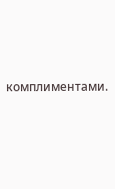комплиментами.